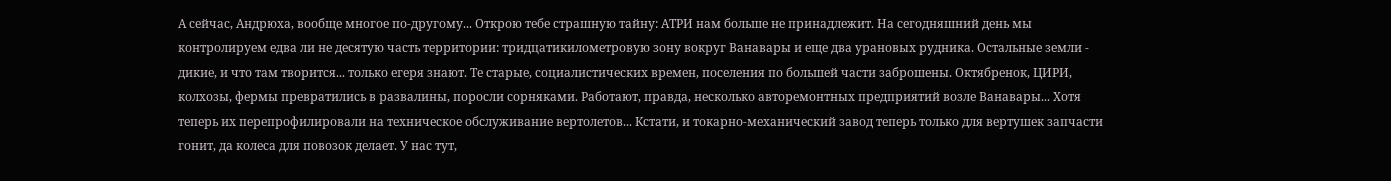А сейчас, Андрюха, вообще многое по-другому... Открою тебе страшную тайну: АТРИ нам больше не принадлежит. На сегодняшний день мы контролируем едва ли не десятую часть территории: тридцатикилометровую зону вокруг Ванавары и еще два урановых рудника. Остальные земли - дикие, и что там творится... только егеря знают. Те старые, социалистических времен, поселения по большей части заброшены. Октябренок, ЦИРИ, колхозы, фермы превратились в развалины, поросли сорняками. Работают, правда, несколько авторемонтных предприятий возле Ванавары... Хотя теперь их перепрофилировали на техническое обслуживание вертолетов... Кстати, и токарно-механический завод теперь только для вертушек запчасти гонит, да колеса для повозок делает. У нас тут,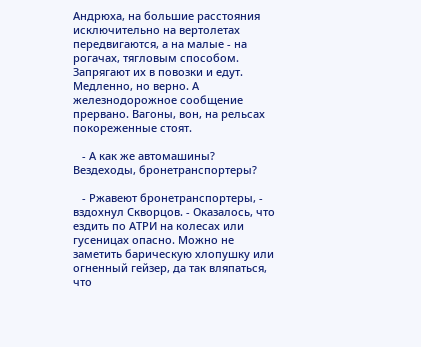Андрюха, на большие расстояния исключительно на вертолетах передвигаются, а на малые - на рогачах, тягловым способом. Запрягают их в повозки и едут. Медленно, но верно. А железнодорожное сообщение прервано. Вагоны, вон, на рельсах покореженные стоят.

   - А как же автомашины? Вездеходы, бронетранспортеры?

   - Ржавеют бронетранспортеры, - вздохнул Скворцов. - Оказалось, что ездить по АТРИ на колесах или гусеницах опасно. Можно не заметить барическую хлопушку или огненный гейзер, да так вляпаться, что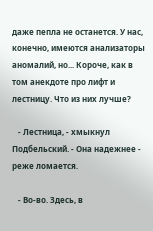даже пепла не останется. У нас, конечно, имеются анализаторы аномалий, но... Короче, как в том анекдоте про лифт и лестницу. Что из них лучше?

   - Лестница, - хмыкнул Подбельский. - Она надежнее - реже ломается.

   - Во-во. Здесь, в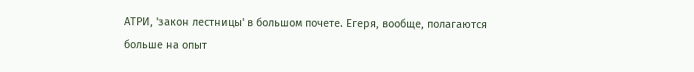АТРИ, 'закон лестницы' в большом почете. Егеря, вообще, полагаются больше на опыт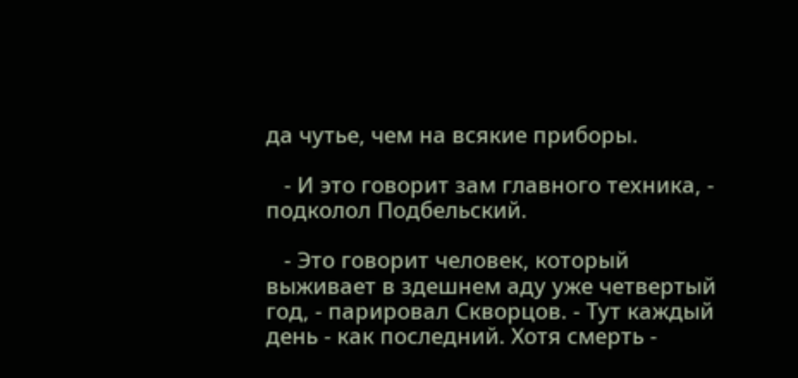да чутье, чем на всякие приборы.

   - И это говорит зам главного техника, - подколол Подбельский.

   - Это говорит человек, который выживает в здешнем аду уже четвертый год, - парировал Скворцов. - Тут каждый день - как последний. Хотя смерть -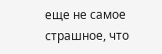еще не самое страшное, что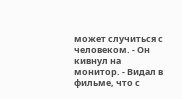может случиться с человеком. - Он кивнул на монитор. - Видал в фильме, что с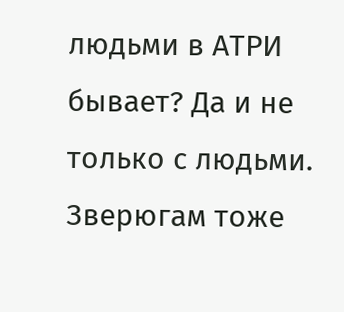людьми в АТРИ бывает? Да и не только с людьми. Зверюгам тоже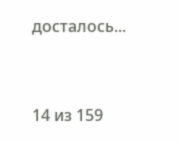досталось...



14 из 159